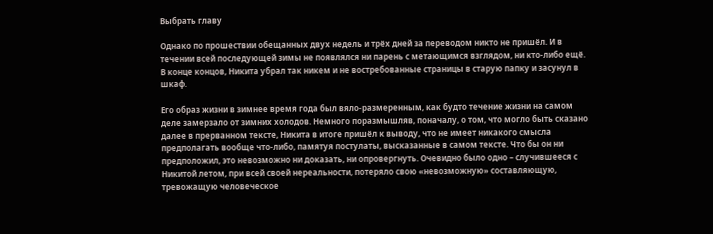Выбрать главу

Однако по прошествии обещанных двух недель и трёх дней за переводом никто не пришёл. И в течении всей последующей зимы не появлялся ни парень с метающимся взглядом, ни кто-либо ещё. В конце концов, Никита убрал так никем и не востребованные страницы в старую папку и засунул в шкаф.

Его образ жизни в зимнее время года был вяло-размеренным, как будто течение жизни на самом деле замерзало от зимних холодов. Немного поразмышляв, поначалу, о том, что могло быть сказано далее в прерванном тексте, Никита в итоге пришёл к выводу, что не имеет никакого смысла предполагать вообще что-либо, памятуя постулаты, высказанные в самом тексте. Что бы он ни предположил, это невозможно ни доказать, ни опровергнуть. Очевидно было одно – случившееся с Никитой летом, при всей своей нереальности, потеряло свою «невозможную» составляющую, тревожащую человеческое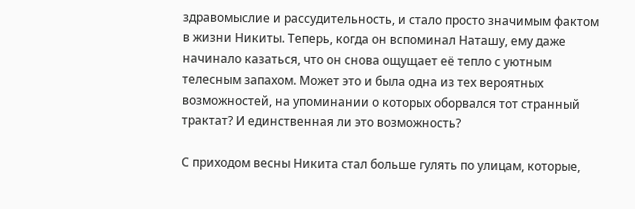здравомыслие и рассудительность, и стало просто значимым фактом в жизни Никиты. Теперь, когда он вспоминал Наташу, ему даже начинало казаться, что он снова ощущает её тепло с уютным телесным запахом. Может это и была одна из тех вероятных возможностей, на упоминании о которых оборвался тот странный трактат? И единственная ли это возможность?

С приходом весны Никита стал больше гулять по улицам, которые,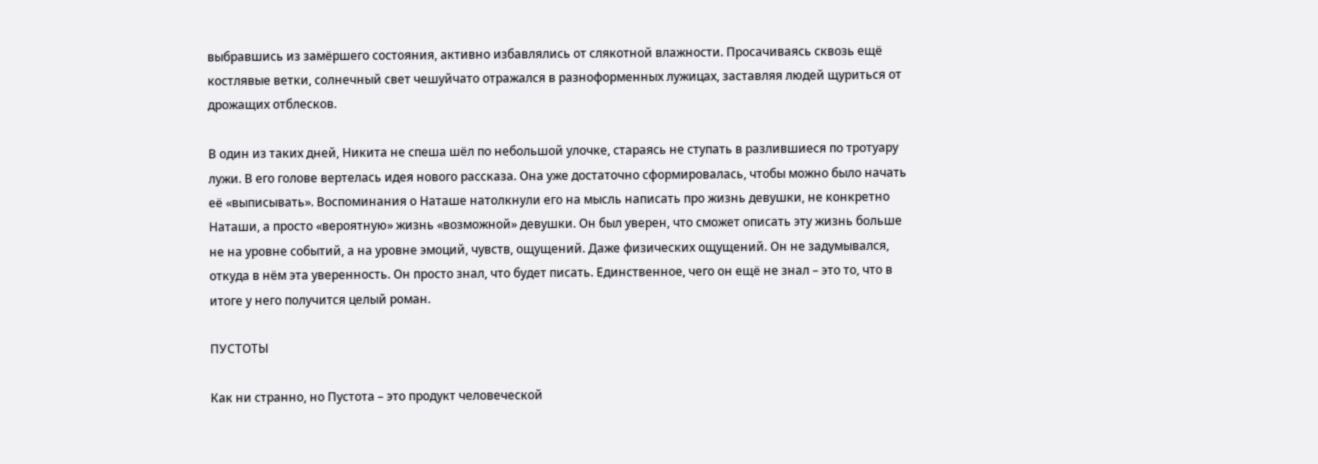выбравшись из замёршего состояния, активно избавлялись от слякотной влажности. Просачиваясь сквозь ещё костлявые ветки, солнечный свет чешуйчато отражался в разноформенных лужицах, заставляя людей щуриться от дрожащих отблесков.

В один из таких дней, Никита не спеша шёл по небольшой улочке, стараясь не ступать в разлившиеся по тротуару лужи. В его голове вертелась идея нового рассказа. Она уже достаточно сформировалась, чтобы можно было начать её «выписывать». Воспоминания о Наташе натолкнули его на мысль написать про жизнь девушки, не конкретно Наташи, а просто «вероятную» жизнь «возможной» девушки. Он был уверен, что сможет описать эту жизнь больше не на уровне событий, а на уровне эмоций, чувств, ощущений. Даже физических ощущений. Он не задумывался, откуда в нём эта уверенность. Он просто знал, что будет писать. Единственное, чего он ещё не знал – это то, что в итоге у него получится целый роман.

ПУСТОТЫ

Как ни странно, но Пустота – это продукт человеческой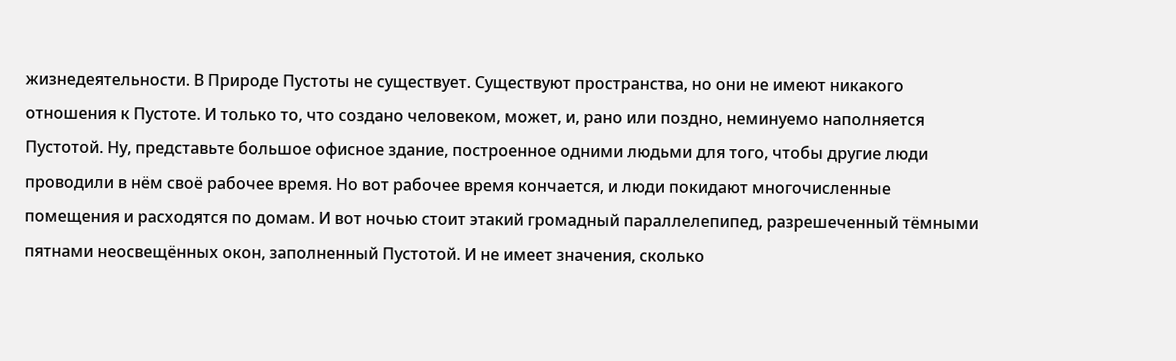жизнедеятельности. В Природе Пустоты не существует. Существуют пространства, но они не имеют никакого отношения к Пустоте. И только то, что создано человеком, может, и, рано или поздно, неминуемо наполняется Пустотой. Ну, представьте большое офисное здание, построенное одними людьми для того, чтобы другие люди проводили в нём своё рабочее время. Но вот рабочее время кончается, и люди покидают многочисленные помещения и расходятся по домам. И вот ночью стоит этакий громадный параллелепипед, разрешеченный тёмными пятнами неосвещённых окон, заполненный Пустотой. И не имеет значения, сколько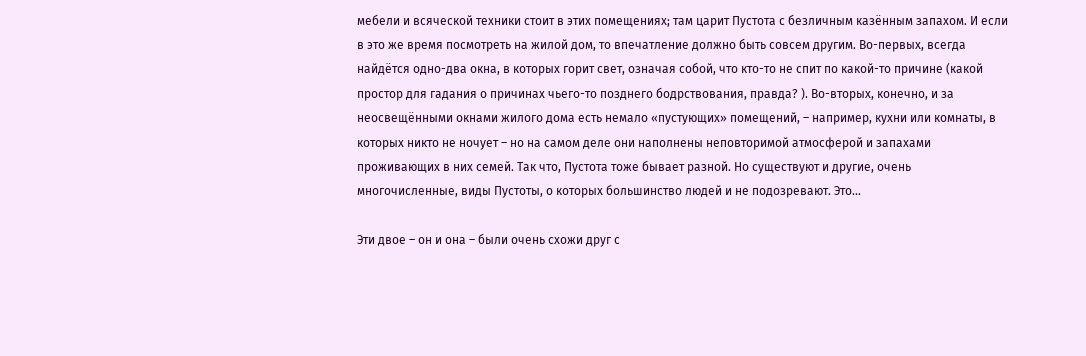мебели и всяческой техники стоит в этих помещениях; там царит Пустота с безличным казённым запахом. И если в это же время посмотреть на жилой дом, то впечатление должно быть совсем другим. Во-первых, всегда найдётся одно-два окна, в которых горит свет, означая собой, что кто-то не спит по какой-то причине (какой простор для гадания о причинах чьего-то позднего бодрствования, правда? ). Во-вторых, конечно, и за неосвещёнными окнами жилого дома есть немало «пустующих» помещений, – например, кухни или комнаты, в которых никто не ночует – но на самом деле они наполнены неповторимой атмосферой и запахами проживающих в них семей. Так что, Пустота тоже бывает разной. Но существуют и другие, очень многочисленные, виды Пустоты, о которых большинство людей и не подозревают. Это…

Эти двое – он и она – были очень схожи друг с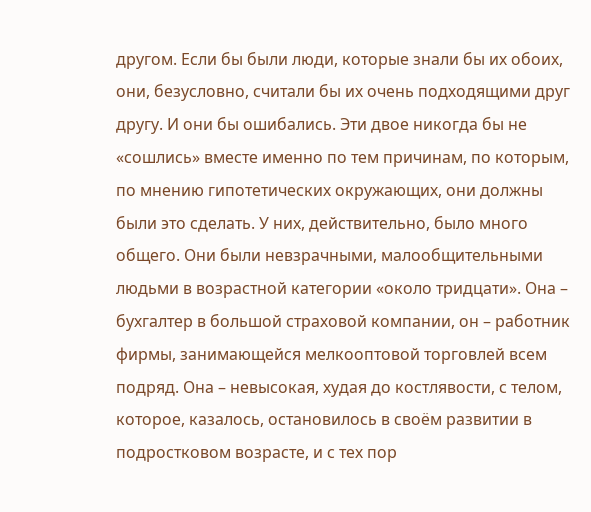другом. Если бы были люди, которые знали бы их обоих, они, безусловно, считали бы их очень подходящими друг другу. И они бы ошибались. Эти двое никогда бы не «сошлись» вместе именно по тем причинам, по которым, по мнению гипотетических окружающих, они должны были это сделать. У них, действительно, было много общего. Они были невзрачными, малообщительными людьми в возрастной категории «около тридцати». Она – бухгалтер в большой страховой компании, он – работник фирмы, занимающейся мелкооптовой торговлей всем подряд. Она – невысокая, худая до костлявости, с телом, которое, казалось, остановилось в своём развитии в подростковом возрасте, и с тех пор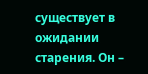существует в ожидании старения. Он –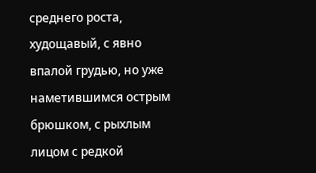среднего роста, худощавый, с явно впалой грудью, но уже наметившимся острым брюшком, с рыхлым лицом с редкой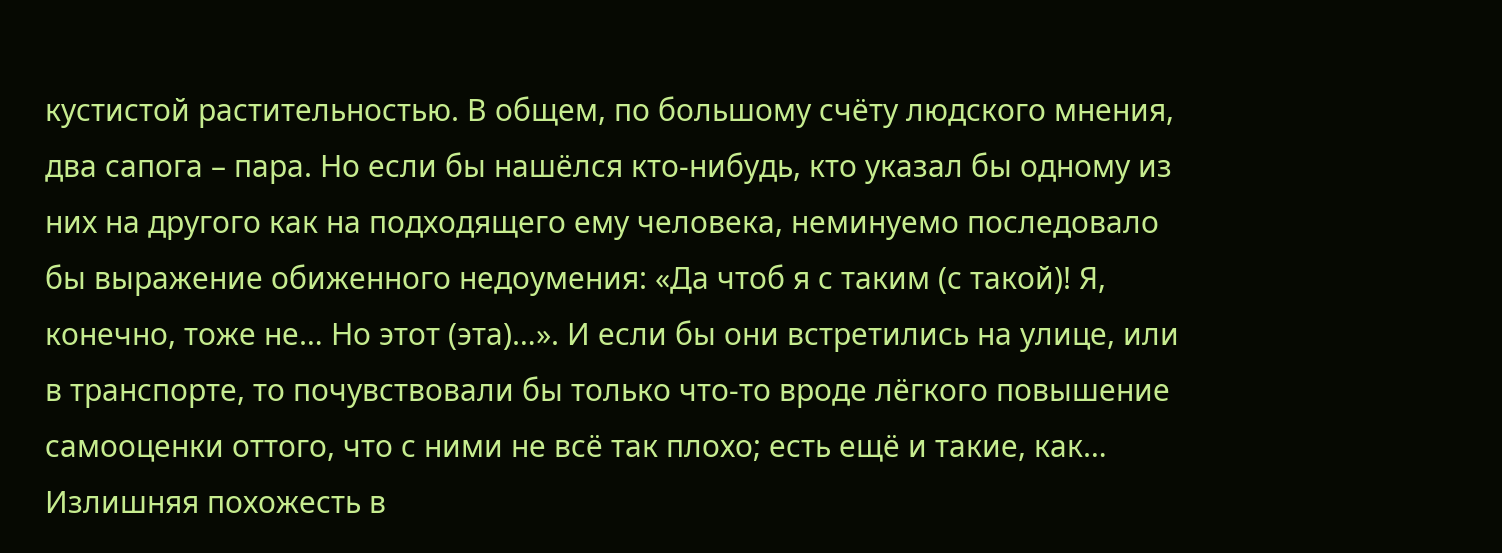кустистой растительностью. В общем, по большому счёту людского мнения, два сапога – пара. Но если бы нашёлся кто-нибудь, кто указал бы одному из них на другого как на подходящего ему человека, неминуемо последовало бы выражение обиженного недоумения: «Да чтоб я с таким (с такой)! Я, конечно, тоже не… Но этот (эта)…». И если бы они встретились на улице, или в транспорте, то почувствовали бы только что-то вроде лёгкого повышение самооценки оттого, что с ними не всё так плохо; есть ещё и такие, как… Излишняя похожесть в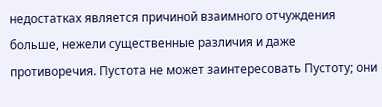недостатках является причиной взаимного отчуждения больше, нежели существенные различия и даже противоречия. Пустота не может заинтересовать Пустоту; они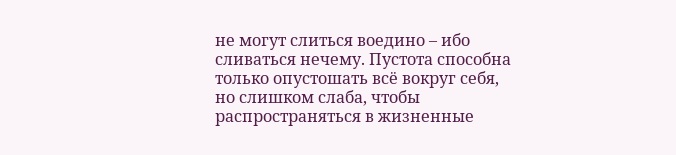не могут слиться воедино – ибо сливаться нечему. Пустота способна только опустошать всё вокруг себя, но слишком слаба, чтобы распространяться в жизненные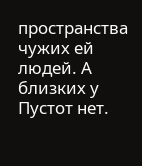пространства чужих ей людей. А близких у Пустот нет.